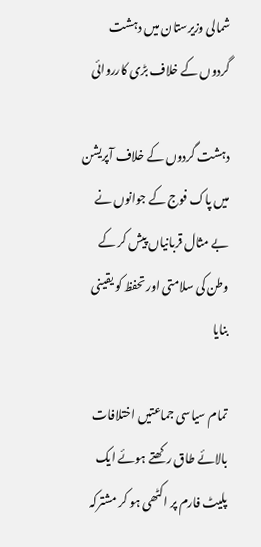شمالی وزیرستان میں دہشت گردوں کے خلاف بڑی کارروائی

دہشت گردوں کے خلاف آپریشن میں پاک فوج کے جوانوں نے بے مثال قربانیاں پیش کر کے وطن کی سلامتی اور تحفظ کو یقینی بنایا

تمام سیاسی جماعتیں اختلافات بالائے طاق رکھتے ہوئے ایک پلیٹ فارم پر اکٹھی ہو کر مشترکہ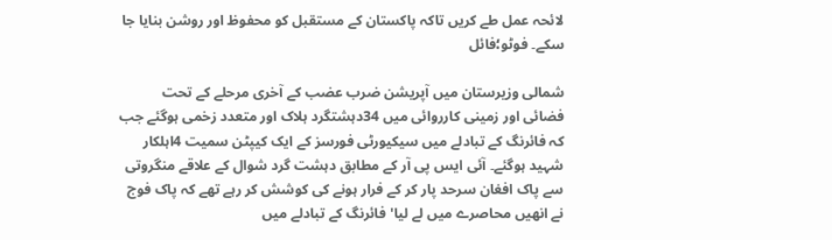لائحہ عمل طے کریں تاکہ پاکستان کے مستقبل کو محفوظ اور روشن بنایا جا سکے۔ فوٹو؛فائل

شمالی وزیرستان میں آپریشن ضرب عضب کے آخری مرحلے کے تحت فضائی اور زمینی کارروائی میں 34دہشتگرد ہلاک اور متعدد زخمی ہوگئے جب کہ فائرنگ کے تبادلے میں سیکیورٹی فورسز کے ایک کیپٹن سمیت 4اہلکار شہید ہوگئے۔ آئی ایس پی آر کے مطابق دہشت گرد شوال کے علاقے منگروتی سے پاک افغان سرحد پار کر کے فرار ہونے کی کوشش کر رہے تھے کہ پاک فوج نے انھیں محاصرے میں لے لیا' فائرنگ کے تبادلے میں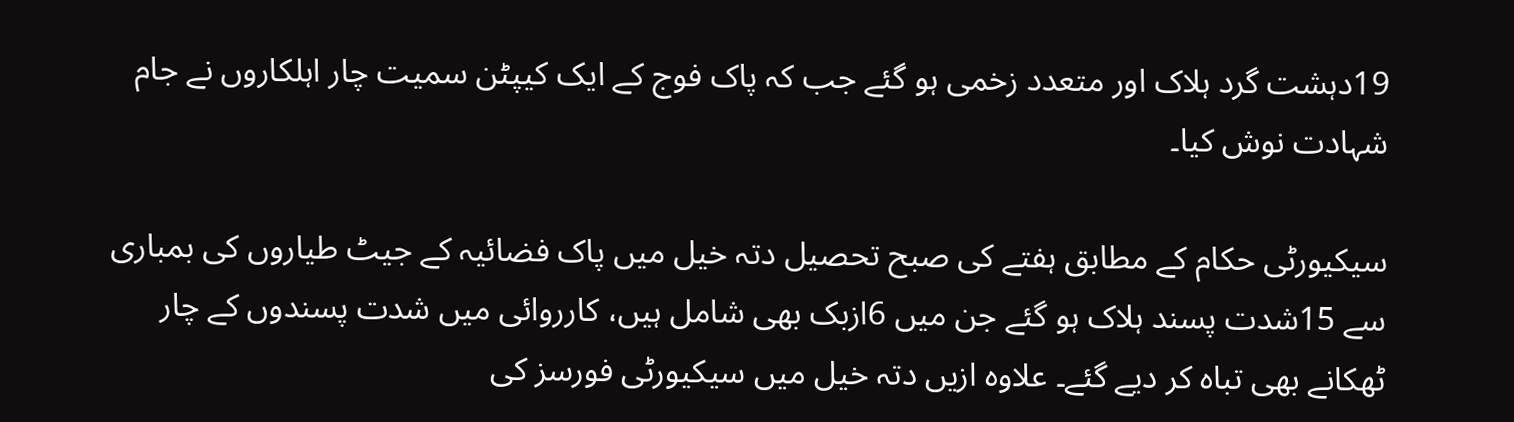19دہشت گرد ہلاک اور متعدد زخمی ہو گئے جب کہ پاک فوج کے ایک کیپٹن سمیت چار اہلکاروں نے جام شہادت نوش کیا۔

سیکیورٹی حکام کے مطابق ہفتے کی صبح تحصیل دتہ خیل میں پاک فضائیہ کے جیٹ طیاروں کی بمباری سے 15شدت پسند ہلاک ہو گئے جن میں 6ازبک بھی شامل ہیں، کارروائی میں شدت پسندوں کے چار ٹھکانے بھی تباہ کر دیے گئے۔ علاوہ ازیں دتہ خیل میں سیکیورٹی فورسز کی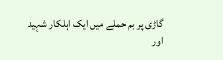گاڑی پر بم حملے میں ایک اہلکار شہید اور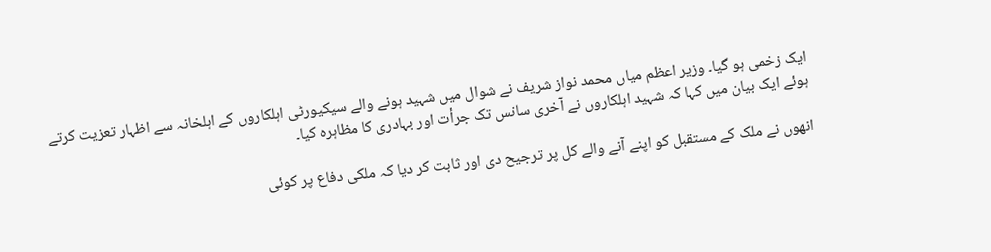ایک زخمی ہو گیا۔ وزیر اعظم میاں محمد نواز شریف نے شوال میں شہید ہونے والے سیکیورٹی اہلکاروں کے اہلخانہ سے اظہار تعزیت کرتے ہوئے ایک بیان میں کہا کہ شہید اہلکاروں نے آخری سانس تک جرأت اور بہادری کا مظاہرہ کیا۔

انھوں نے ملک کے مستقبل کو اپنے آنے والے کل پر ترجیح دی اور ثابت کر دیا کہ ملکی دفاع پر کوئی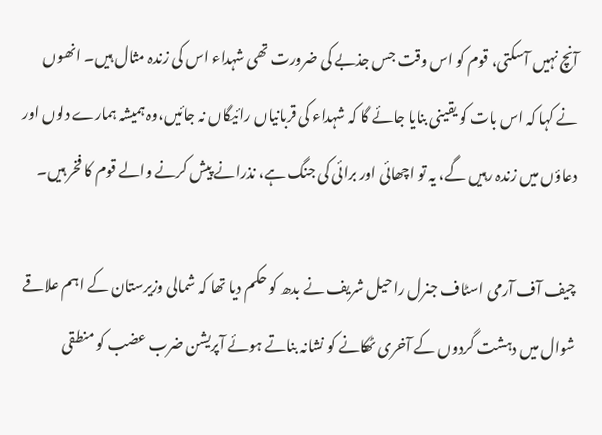آنچ نہیں آسکتی، قوم کو اس وقت جس جذبے کی ضرورت تھی شہداء اس کی زندہ مثال ہیں۔ انھوں نے کہا کہ اس بات کو یقینی بنایا جائے گا کہ شہداء کی قربانیاں رائیگاں نہ جائیں،وہ ہمیشہ ہمارے دلوں اور دعاؤں میں زندہ رہیں گے، یہ تو اچھائی اور برائی کی جنگ ہے، نذرانے پیش کرنے والے قوم کا فخر ہیں۔

چیف آف آرمی اسٹاف جنرل راحیل شریف نے بدھ کو حکم دیا تھا کہ شمالی وزیرستان کے اہم علاقے شوال میں دہشت گردوں کے آخری ٹھکانے کو نشانہ بناتے ہوئے آپریشن ضرب عضب کو منطقی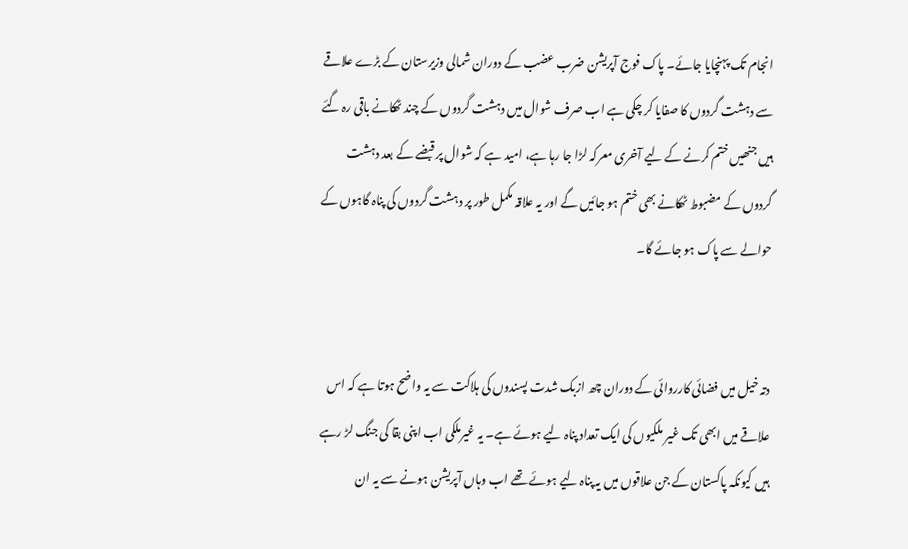انجام تک پہنچایا جائے۔ پاک فوج آپریشن ضرب عضب کے دوران شمالی وزیرستان کے بڑے علاقے سے دہشت گردوں کا صفایا کر چکی ہے اب صرف شوال میں دہشت گردوں کے چند ٹھکانے باقی رہ گئے ہیں جنھیں ختم کرنے کے لیے آخری معرکہ لڑا جا رہا ہے، امید ہے کہ شوال پر قبضے کے بعد دہشت گردوں کے مضبوط ٹھکانے بھی ختم ہو جائیں گے اور یہ علاقہ مکمل طور پر دہشت گردوں کی پناہ گاہوں کے حوالے سے پاک ہو جائے گا۔


دتہ خیل میں فضائی کارروائی کے دوران چھ ازبک شدت پسندوں کی ہلاکت سے یہ واضح ہوتا ہے کہ اس علاقے میں ابھی تک غیر ملکیوں کی ایک تعداد پناہ لیے ہوئے ہے۔ یہ غیرملکی اب اپنی بقا کی جنگ لڑ رہے ہیں کیونکہ پاکستان کے جن علاقوں میں یہ پناہ لیے ہوئے تھے اب وہاں آپریشن ہونے سے یہ ان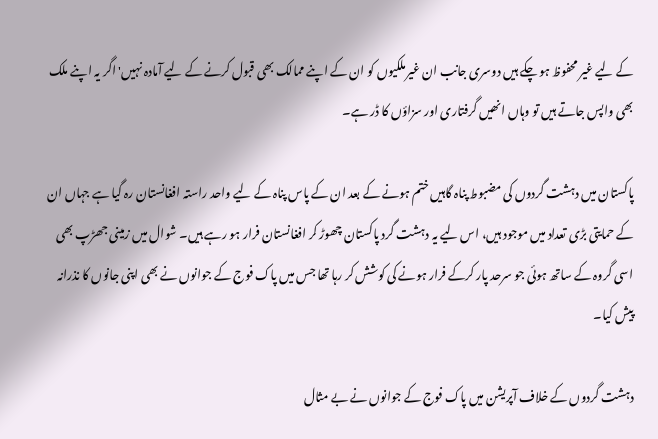کے لیے غیر محفوظ ہو چکے ہیں دوسری جانب ان غیرملکیوں کو ان کے اپنے ممالک بھی قبول کرنے کے لیے آمادہ نہیں' اگر یہ اپنے ملک بھی واپس جاتے ہیں تو وہاں انھیں گرفتاری اور سزاؤں کا ڈر ہے۔

پاکستان میں دہشت گردوں کی مضبوط پناہ گاہیں ختم ہونے کے بعد ان کے پاس پناہ کے لیے واحد راستہ افغانستان رہ گیا ہے جہاں ان کے حمایتی بڑی تعداد میں موجود ہیں، اس لیے یہ دہشت گرد پاکستان چھوڑ کر افغانستان فرار ہو رہے ہیں۔ شوال میں زمینی جھڑپ بھی اسی گروہ کے ساتھ ہوئی جو سرحد پار کرکے فرار ہونے کی کوشش کر رہا تھا جس میں پاک فوج کے جوانوں نے بھی اپنی جانوں کا نذرانہ پیش کیا۔

دہشت گردوں کے خلاف آپریشن میں پاک فوج کے جوانوں نے بے مثال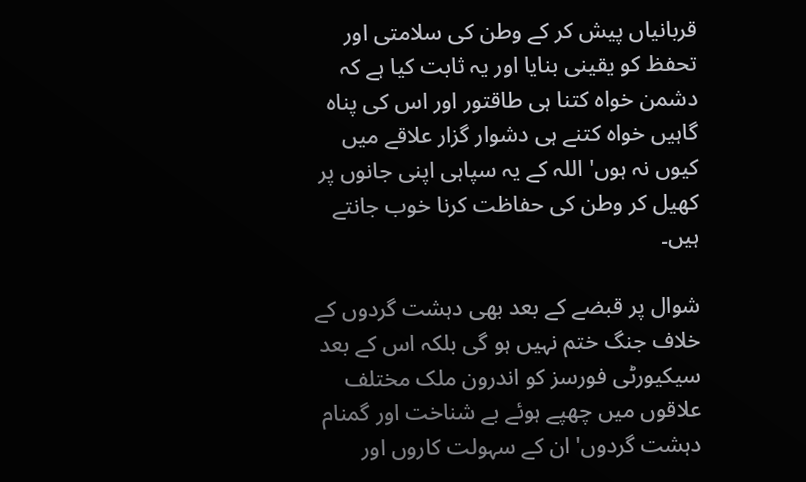قربانیاں پیش کر کے وطن کی سلامتی اور تحفظ کو یقینی بنایا اور یہ ثابت کیا ہے کہ دشمن خواہ کتنا ہی طاقتور اور اس کی پناہ گاہیں خواہ کتنے ہی دشوار گزار علاقے میں کیوں نہ ہوں' اللہ کے یہ سپاہی اپنی جانوں پر کھیل کر وطن کی حفاظت کرنا خوب جانتے ہیں۔

شوال پر قبضے کے بعد بھی دہشت گردوں کے خلاف جنگ ختم نہیں ہو گی بلکہ اس کے بعد سیکیورٹی فورسز کو اندرون ملک مختلف علاقوں میں چھپے ہوئے بے شناخت اور گمنام دہشت گردوں' ان کے سہولت کاروں اور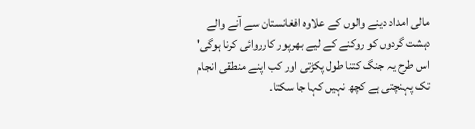مالی امداد دینے والوں کے علاوہ افغانستان سے آنے والے دہشت گردوں کو روکنے کے لیے بھرپور کارروائی کرنا ہوگی' اس طرح یہ جنگ کتنا طول پکڑتی اور کب اپنے منطقی انجام تک پہنچتی ہے کچھ نہیں کہا جا سکتا۔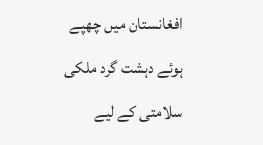افغانستان میں چھپے ہوئے دہشت گرد ملکی سلامتی کے لیے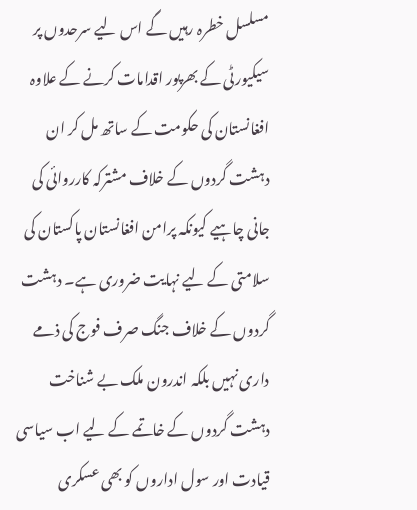مسلسل خطرہ رہیں گے اس لیے سرحدوں پر سیکیورٹی کے بھرپور اقدامات کرنے کے علاوہ افغانستان کی حکومت کے ساتھ مل کر ان دہشت گردوں کے خلاف مشترکہ کارروائی کی جانی چاہیے کیونکہ پرامن افغانستان پاکستان کی سلامتی کے لیے نہایت ضروری ہے۔ دہشت گردوں کے خلاف جنگ صرف فوج کی ذمے داری نہیں بلکہ اندرون ملک بے شناخت دہشت گردوں کے خاتمے کے لیے اب سیاسی قیادت اور سول اداروں کو بھی عسکری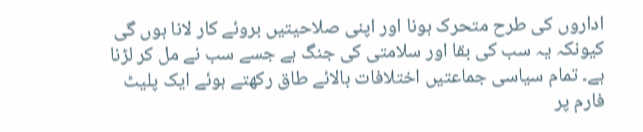اداروں کی طرح متحرک ہونا اور اپنی صلاحیتیں بروئے کار لانا ہوں گی کیونکہ یہ سب کی بقا اور سلامتی کی جنگ ہے جسے سب نے مل کر لڑنا ہے۔ تمام سیاسی جماعتیں اختلافات بالائے طاق رکھتے ہوئے ایک پلیٹ فارم پر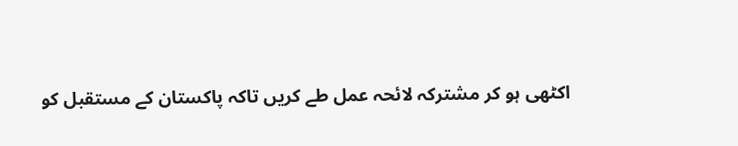اکٹھی ہو کر مشترکہ لائحہ عمل طے کریں تاکہ پاکستان کے مستقبل کو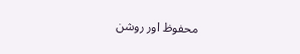محفوظ اور روشن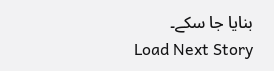بنایا جا سکے۔
Load Next Story